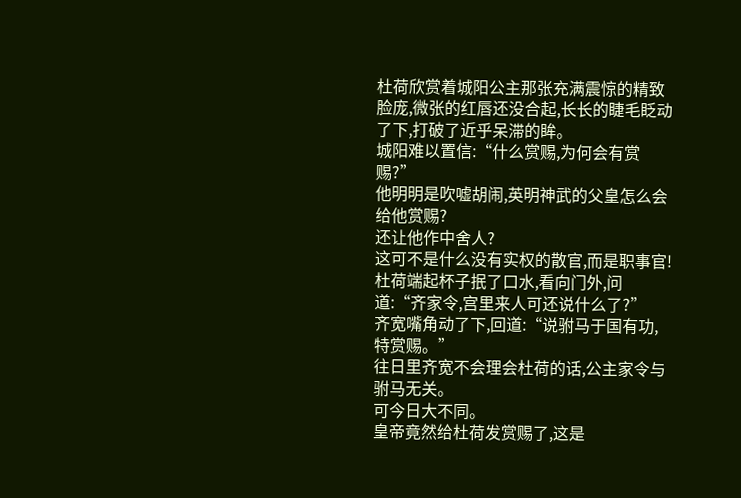杜荷欣赏着城阳公主那张充满震惊的精致脸庞,微张的红唇还没合起,长长的睫毛眨动了下,打破了近乎呆滞的眸。
城阳难以置信:“什么赏赐,为何会有赏赐?”
他明明是吹嘘胡闹,英明神武的父皇怎么会给他赏赐?
还让他作中舍人?
这可不是什么没有实权的散官,而是职事官!
杜荷端起杯子抿了口水,看向门外,问道:“齐家令,宫里来人可还说什么了?”
齐宽嘴角动了下,回道:“说驸马于国有功,特赏赐。”
往日里齐宽不会理会杜荷的话,公主家令与驸马无关。
可今日大不同。
皇帝竟然给杜荷发赏赐了,这是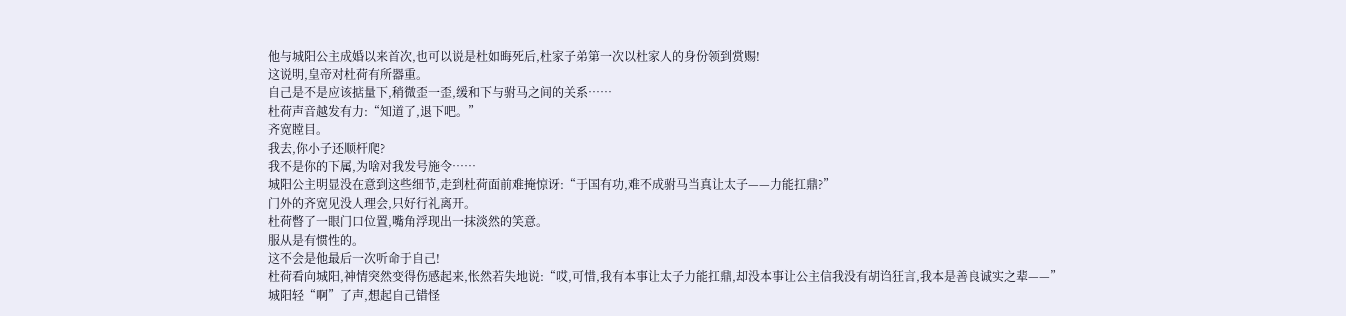他与城阳公主成婚以来首次,也可以说是杜如晦死后,杜家子弟第一次以杜家人的身份领到赏赐!
这说明,皇帝对杜荷有所器重。
自己是不是应该掂量下,稍微歪一歪,缓和下与驸马之间的关系……
杜荷声音越发有力:“知道了,退下吧。”
齐宽瞠目。
我去,你小子还顺杆爬?
我不是你的下属,为啥对我发号施令……
城阳公主明显没在意到这些细节,走到杜荷面前难掩惊讶:“于国有功,难不成驸马当真让太子——力能扛鼎?”
门外的齐宽见没人理会,只好行礼离开。
杜荷暼了一眼门口位置,嘴角浮现出一抹淡然的笑意。
服从是有惯性的。
这不会是他最后一次听命于自己!
杜荷看向城阳,神情突然变得伤感起来,怅然若失地说:“哎,可惜,我有本事让太子力能扛鼎,却没本事让公主信我没有胡诌狂言,我本是善良诚实之辈——”
城阳轻“啊”了声,想起自己错怪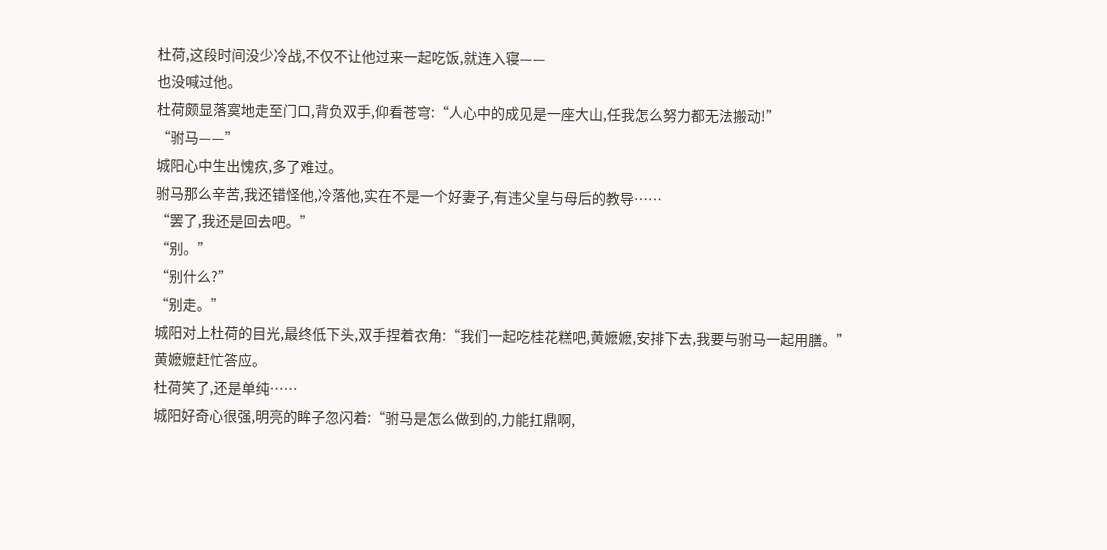杜荷,这段时间没少冷战,不仅不让他过来一起吃饭,就连入寝——
也没喊过他。
杜荷颇显落寞地走至门口,背负双手,仰看苍穹:“人心中的成见是一座大山,任我怎么努力都无法搬动!”
“驸马——”
城阳心中生出愧疚,多了难过。
驸马那么辛苦,我还错怪他,冷落他,实在不是一个好妻子,有违父皇与母后的教导……
“罢了,我还是回去吧。”
“别。”
“别什么?”
“别走。”
城阳对上杜荷的目光,最终低下头,双手捏着衣角:“我们一起吃桂花糕吧,黄嬷嬷,安排下去,我要与驸马一起用膳。”
黄嬷嬷赶忙答应。
杜荷笑了,还是单纯……
城阳好奇心很强,明亮的眸子忽闪着:“驸马是怎么做到的,力能扛鼎啊,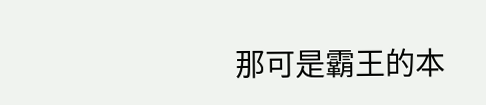那可是霸王的本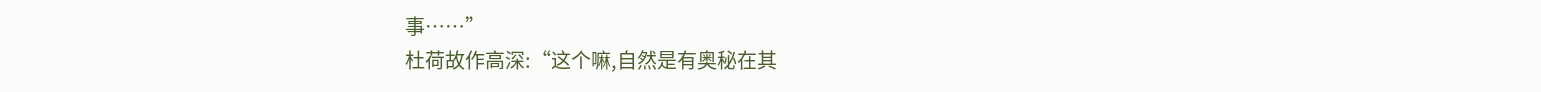事……”
杜荷故作高深:“这个嘛,自然是有奥秘在其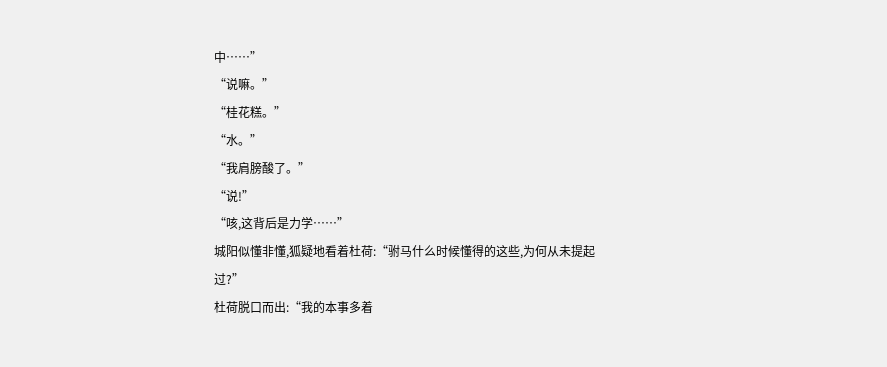中……”
“说嘛。”
“桂花糕。”
“水。”
“我肩膀酸了。”
“说!”
“咳,这背后是力学……”
城阳似懂非懂,狐疑地看着杜荷:“驸马什么时候懂得的这些,为何从未提起过?”
杜荷脱口而出:“我的本事多着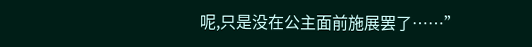呢,只是没在公主面前施展罢了……”